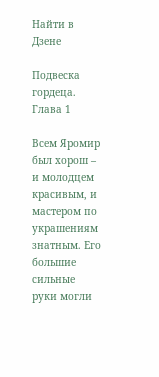Найти в Дзене

Подвеска гордеца. Глава 1

Всем Яромир был хорош – и молодцем красивым, и мастером по украшениям знатным. Его большие сильные руки могли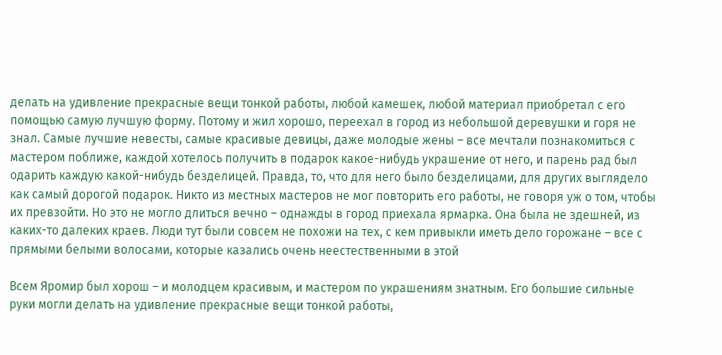делать на удивление прекрасные вещи тонкой работы, любой камешек, любой материал приобретал с его помощью самую лучшую форму. Потому и жил хорошо, переехал в город из небольшой деревушки и горя не знал. Самые лучшие невесты, самые красивые девицы, даже молодые жены – все мечтали познакомиться с мастером поближе, каждой хотелось получить в подарок какое-нибудь украшение от него, и парень рад был одарить каждую какой-нибудь безделицей. Правда, то, что для него было безделицами, для других выглядело как самый дорогой подарок. Никто из местных мастеров не мог повторить его работы, не говоря уж о том, чтобы их превзойти. Но это не могло длиться вечно – однажды в город приехала ярмарка. Она была не здешней, из каких-то далеких краев. Люди тут были совсем не похожи на тех, с кем привыкли иметь дело горожане – все с прямыми белыми волосами, которые казались очень неестественными в этой

Всем Яромир был хорош – и молодцем красивым, и мастером по украшениям знатным. Его большие сильные руки могли делать на удивление прекрасные вещи тонкой работы,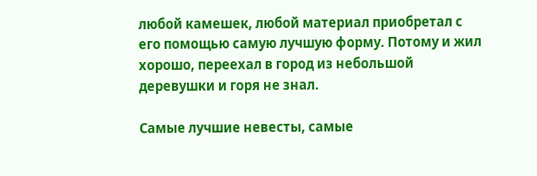любой камешек, любой материал приобретал с его помощью самую лучшую форму. Потому и жил хорошо, переехал в город из небольшой деревушки и горя не знал.

Самые лучшие невесты, самые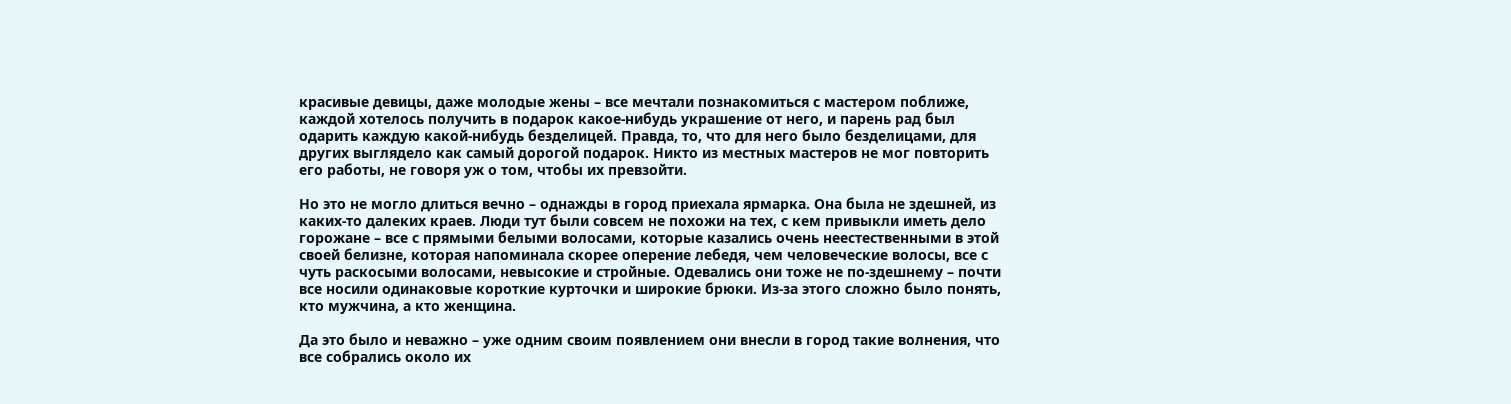красивые девицы, даже молодые жены – все мечтали познакомиться с мастером поближе, каждой хотелось получить в подарок какое-нибудь украшение от него, и парень рад был одарить каждую какой-нибудь безделицей. Правда, то, что для него было безделицами, для других выглядело как самый дорогой подарок. Никто из местных мастеров не мог повторить его работы, не говоря уж о том, чтобы их превзойти.

Но это не могло длиться вечно – однажды в город приехала ярмарка. Она была не здешней, из каких-то далеких краев. Люди тут были совсем не похожи на тех, с кем привыкли иметь дело горожане – все с прямыми белыми волосами, которые казались очень неестественными в этой своей белизне, которая напоминала скорее оперение лебедя, чем человеческие волосы, все с чуть раскосыми волосами, невысокие и стройные. Одевались они тоже не по-здешнему – почти все носили одинаковые короткие курточки и широкие брюки. Из-за этого сложно было понять, кто мужчина, а кто женщина.

Да это было и неважно – уже одним своим появлением они внесли в город такие волнения, что все собрались около их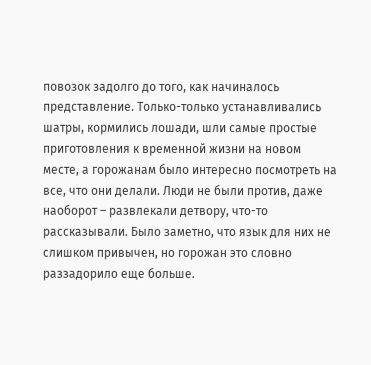повозок задолго до того, как начиналось представление. Только-только устанавливались шатры, кормились лошади, шли самые простые приготовления к временной жизни на новом месте, а горожанам было интересно посмотреть на все, что они делали. Люди не были против, даже наоборот – развлекали детвору, что-то рассказывали. Было заметно, что язык для них не слишком привычен, но горожан это словно раззадорило еще больше.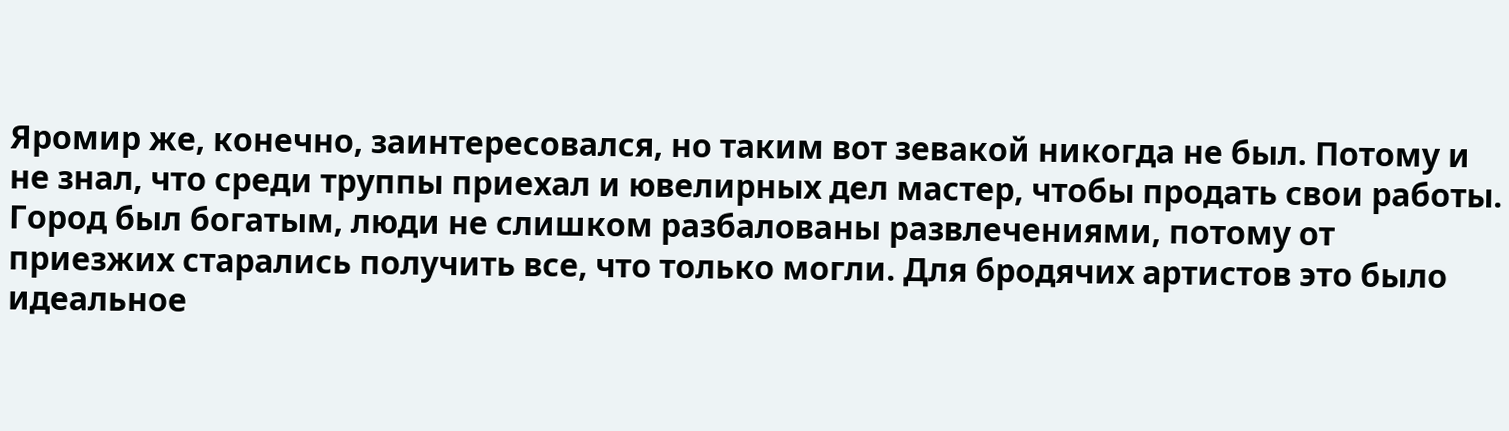Яромир же, конечно, заинтересовался, но таким вот зевакой никогда не был. Потому и не знал, что среди труппы приехал и ювелирных дел мастер, чтобы продать свои работы. Город был богатым, люди не слишком разбалованы развлечениями, потому от приезжих старались получить все, что только могли. Для бродячих артистов это было идеальное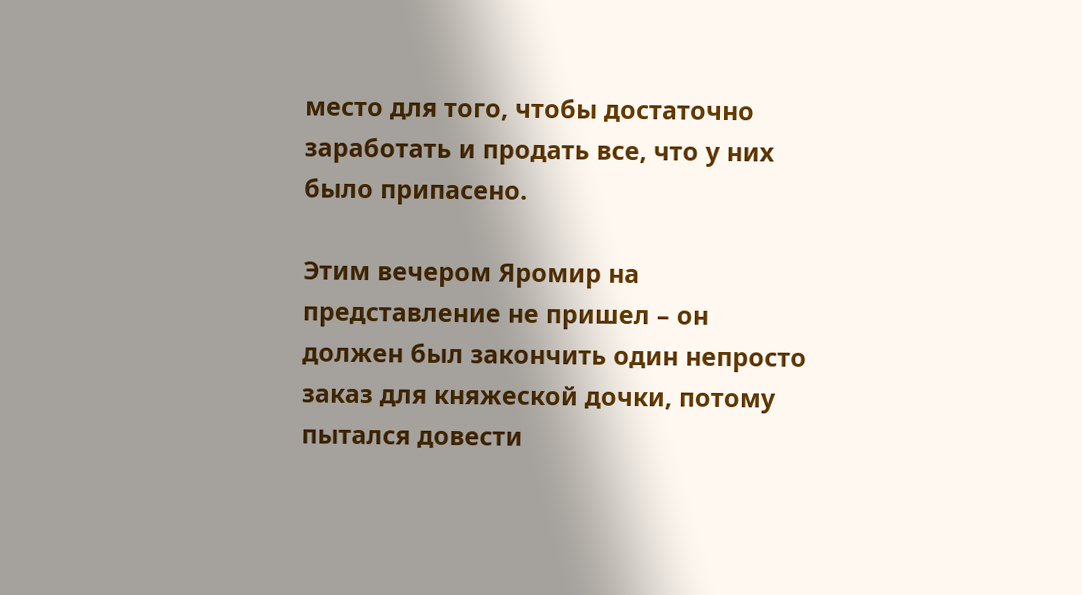место для того, чтобы достаточно заработать и продать все, что у них было припасено.

Этим вечером Яромир на представление не пришел – он должен был закончить один непросто заказ для княжеской дочки, потому пытался довести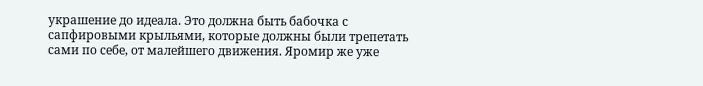украшение до идеала. Это должна быть бабочка с сапфировыми крыльями, которые должны были трепетать сами по себе, от малейшего движения. Яромир же уже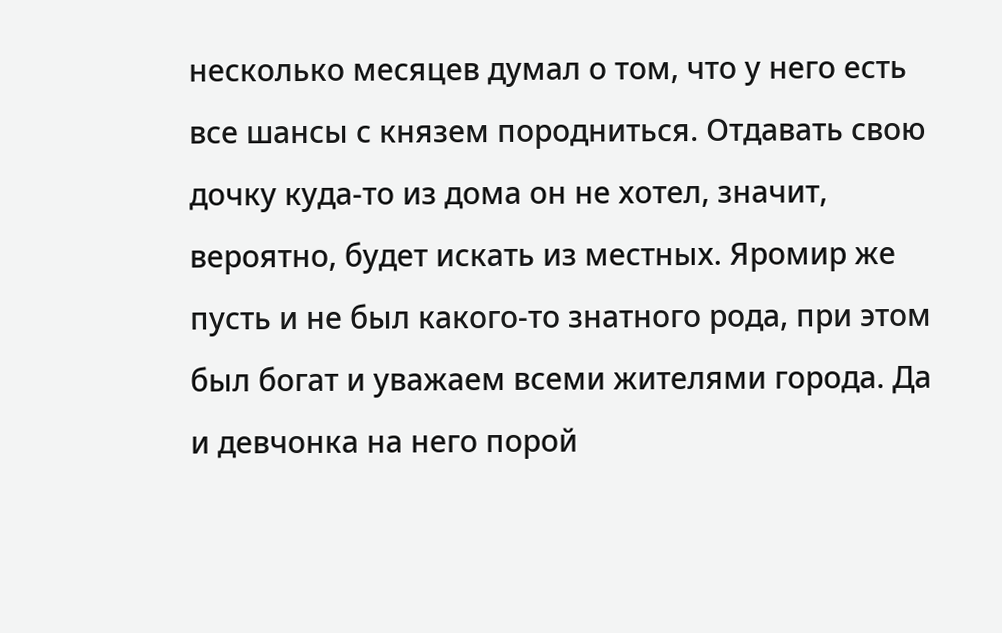несколько месяцев думал о том, что у него есть все шансы с князем породниться. Отдавать свою дочку куда-то из дома он не хотел, значит, вероятно, будет искать из местных. Яромир же пусть и не был какого-то знатного рода, при этом был богат и уважаем всеми жителями города. Да и девчонка на него порой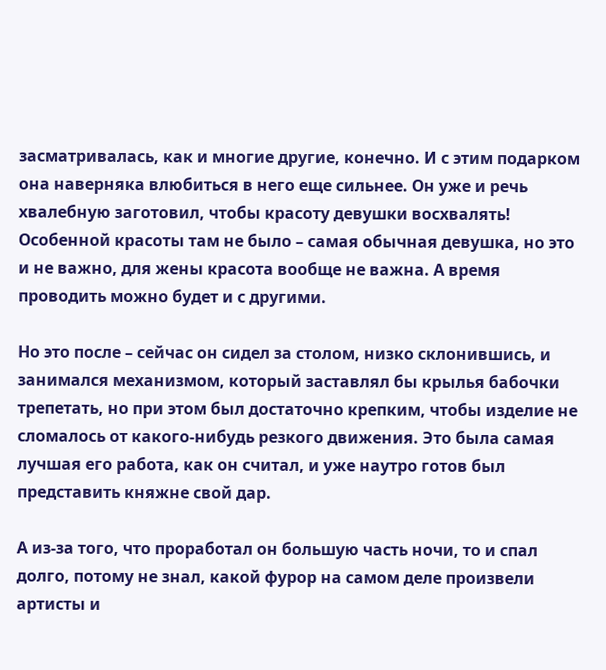засматривалась, как и многие другие, конечно. И с этим подарком она наверняка влюбиться в него еще сильнее. Он уже и речь хвалебную заготовил, чтобы красоту девушки восхвалять! Особенной красоты там не было – самая обычная девушка, но это и не важно, для жены красота вообще не важна. А время проводить можно будет и с другими.

Но это после – сейчас он сидел за столом, низко склонившись, и занимался механизмом, который заставлял бы крылья бабочки трепетать, но при этом был достаточно крепким, чтобы изделие не сломалось от какого-нибудь резкого движения. Это была самая лучшая его работа, как он считал, и уже наутро готов был представить княжне свой дар.

А из-за того, что проработал он большую часть ночи, то и спал долго, потому не знал, какой фурор на самом деле произвели артисты и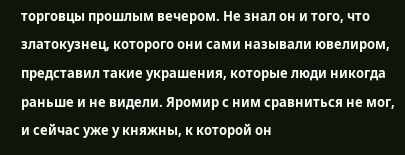торговцы прошлым вечером. Не знал он и того, что златокузнец, которого они сами называли ювелиром, представил такие украшения, которые люди никогда раньше и не видели. Яромир с ним сравниться не мог, и сейчас уже у княжны, к которой он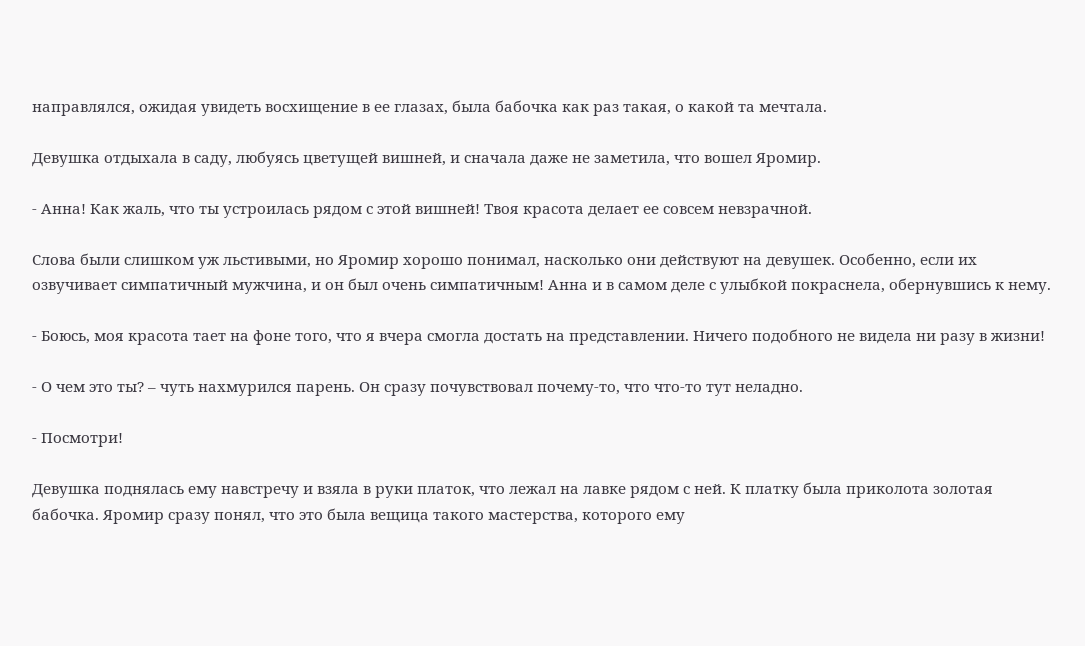направлялся, ожидая увидеть восхищение в ее глазах, была бабочка как раз такая, о какой та мечтала.

Девушка отдыхала в саду, любуясь цветущей вишней, и сначала даже не заметила, что вошел Яромир.

- Анна! Как жаль, что ты устроилась рядом с этой вишней! Твоя красота делает ее совсем невзрачной.

Слова были слишком уж льстивыми, но Яромир хорошо понимал, насколько они действуют на девушек. Особенно, если их озвучивает симпатичный мужчина, и он был очень симпатичным! Анна и в самом деле с улыбкой покраснела, обернувшись к нему.

- Боюсь, моя красота тает на фоне того, что я вчера смогла достать на представлении. Ничего подобного не видела ни разу в жизни!

- О чем это ты? – чуть нахмурился парень. Он сразу почувствовал почему-то, что что-то тут неладно.

- Посмотри!

Девушка поднялась ему навстречу и взяла в руки платок, что лежал на лавке рядом с ней. К платку была приколота золотая бабочка. Яромир сразу понял, что это была вещица такого мастерства, которого ему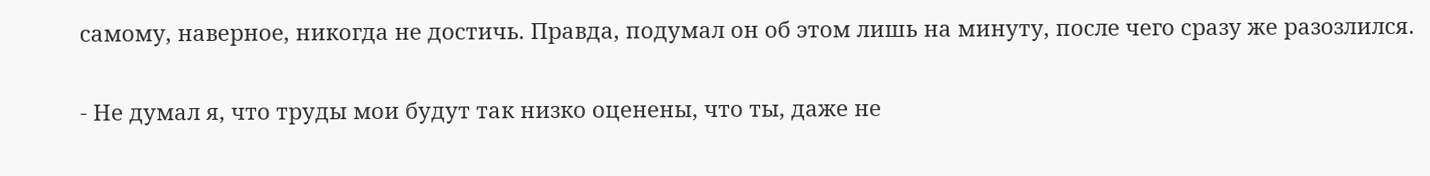самому, наверное, никогда не достичь. Правда, подумал он об этом лишь на минуту, после чего сразу же разозлился.

- Не думал я, что труды мои будут так низко оценены, что ты, даже не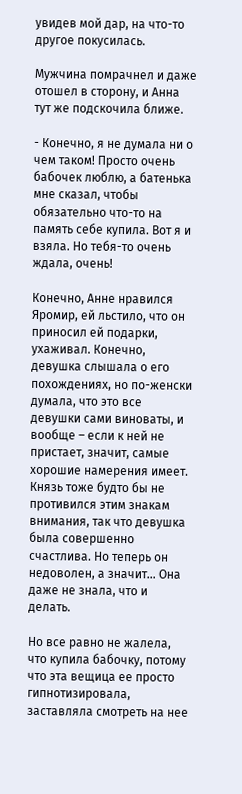увидев мой дар, на что-то другое покусилась.

Мужчина помрачнел и даже отошел в сторону, и Анна тут же подскочила ближе.

- Конечно, я не думала ни о чем таком! Просто очень бабочек люблю, а батенька мне сказал, чтобы обязательно что-то на память себе купила. Вот я и взяла. Но тебя-то очень ждала, очень!

Конечно, Анне нравился Яромир, ей льстило, что он приносил ей подарки, ухаживал. Конечно, девушка слышала о его похождениях, но по-женски думала, что это все девушки сами виноваты, и вообще – если к ней не пристает, значит, самые хорошие намерения имеет. Князь тоже будто бы не противился этим знакам внимания, так что девушка была совершенно счастлива. Но теперь он недоволен, а значит… Она даже не знала, что и делать.

Но все равно не жалела, что купила бабочку, потому что эта вещица ее просто гипнотизировала, заставляла смотреть на нее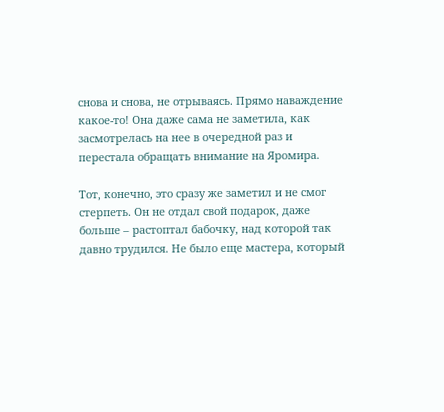снова и снова, не отрываясь. Прямо наваждение какое-то! Она даже сама не заметила, как засмотрелась на нее в очередной раз и перестала обращать внимание на Яромира.

Тот, конечно, это сразу же заметил и не смог стерпеть. Он не отдал свой подарок, даже больше – растоптал бабочку, над которой так давно трудился. Не было еще мастера, который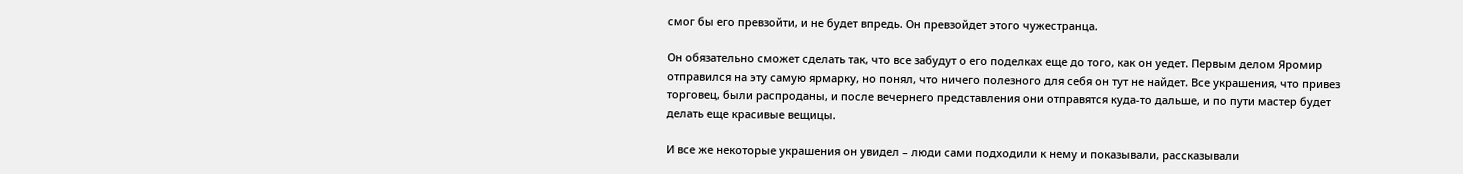смог бы его превзойти, и не будет впредь. Он превзойдет этого чужестранца.

Он обязательно сможет сделать так, что все забудут о его поделках еще до того, как он уедет. Первым делом Яромир отправился на эту самую ярмарку, но понял, что ничего полезного для себя он тут не найдет. Все украшения, что привез торговец, были распроданы, и после вечернего представления они отправятся куда-то дальше, и по пути мастер будет делать еще красивые вещицы.

И все же некоторые украшения он увидел – люди сами подходили к нему и показывали, рассказывали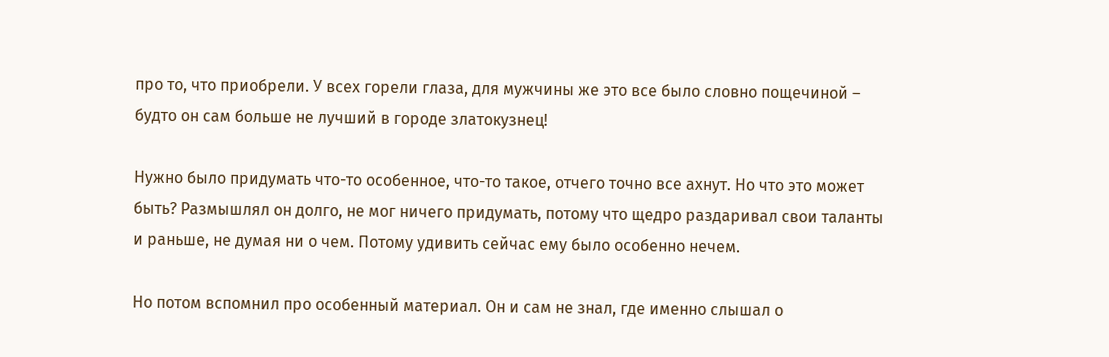про то, что приобрели. У всех горели глаза, для мужчины же это все было словно пощечиной – будто он сам больше не лучший в городе златокузнец!

Нужно было придумать что-то особенное, что-то такое, отчего точно все ахнут. Но что это может быть? Размышлял он долго, не мог ничего придумать, потому что щедро раздаривал свои таланты и раньше, не думая ни о чем. Потому удивить сейчас ему было особенно нечем.

Но потом вспомнил про особенный материал. Он и сам не знал, где именно слышал о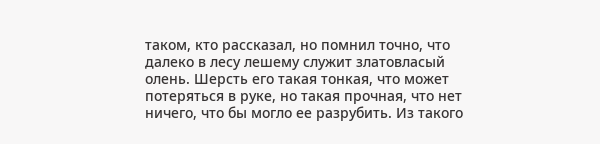таком, кто рассказал, но помнил точно, что далеко в лесу лешему служит златовласый олень. Шерсть его такая тонкая, что может потеряться в руке, но такая прочная, что нет ничего, что бы могло ее разрубить. Из такого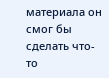материала он смог бы сделать что-то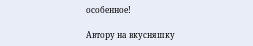особенное!

Автору на вкусняшку